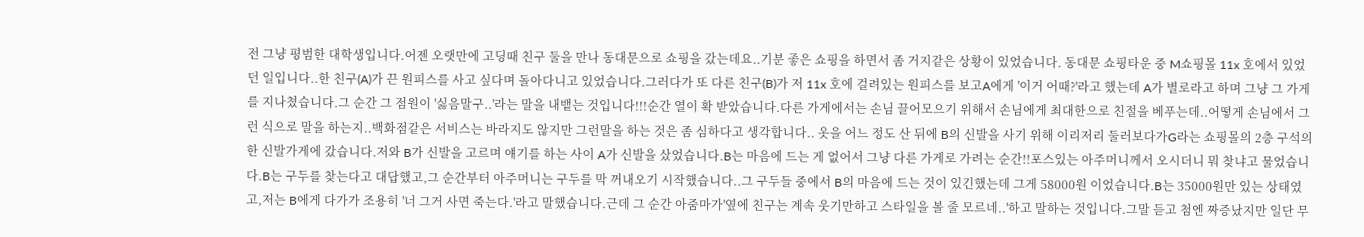전 그냥 평범한 대학생입니다.어젠 오랫만에 고딩때 친구 둘을 만나 동대문으로 쇼핑을 갔는데요..기분 좋은 쇼핑을 하면서 좀 거지같은 상황이 있었습니다. 동대문 쇼핑타운 중 M쇼핑몰 11x 호에서 있었던 일입니다..한 친구(A)가 끈 원피스를 사고 싶다며 돌아다니고 있었습니다.그러다가 또 다른 친구(B)가 저 11x 호에 걸려있는 원피스를 보고A에게 '이거 어때?'라고 했는데 A가 별로라고 하며 그냥 그 가게를 지나쳤습니다.그 순간 그 점원이 '싫음말구..'라는 말을 내뱉는 것입니다!!!순간 열이 확 받았습니다.다른 가게에서는 손님 끌어모으기 위해서 손님에게 최대한으로 친절을 베푸는데..어떻게 손님에서 그런 식으로 말을 하는지..백화점같은 서비스는 바라지도 않지만 그런말을 하는 것은 좀 심하다고 생각합니다.. 옷을 어느 정도 산 뒤에 B의 신발을 사기 위해 이리저리 둘러보다가G라는 쇼핑몰의 2층 구석의 한 신발가게에 갔습니다.저와 B가 신발을 고르며 얘기를 하는 사이 A가 신발을 샀었습니다.B는 마음에 드는 게 없어서 그냥 다른 가게로 가려는 순간!!포스있는 아주머니께서 오시더니 뭐 찾냐고 물었습니다.B는 구두를 찾는다고 대답했고,그 순간부터 아주머니는 구두를 막 꺼내오기 시작했습니다..그 구두들 중에서 B의 마음에 드는 것이 있긴했는데 그게 58000원 이었습니다.B는 35000원만 있는 상태였고,저는 B에게 다가가 조용히 '너 그거 사면 죽는다.'라고 말했습니다.근데 그 순간 아줌마가'옆에 친구는 계속 웃기만하고 스타일을 볼 줄 모르네..'하고 말하는 것입니다.그말 듣고 첨엔 짜증났지만 일단 무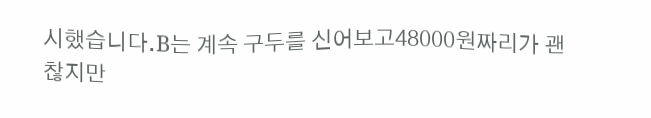시했습니다.B는 계속 구두를 신어보고48000원짜리가 괜찮지만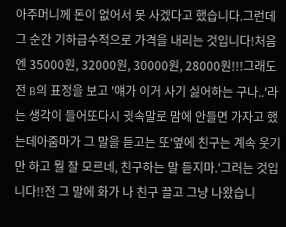아주머니께 돈이 없어서 못 사겠다고 했습니다.그런데 그 순간 기하급수적으로 가격을 내리는 것입니다!처음엔 35000원, 32000원, 30000원, 28000원!!!그래도 전 B의 표정을 보고 '얘가 이거 사기 싫어하는 구나..'라는 생각이 들어또다시 귓속말로 맘에 안들면 가자고 했는데아줌마가 그 말을 듣고는 또'옆에 친구는 계속 웃기만 하고 뭘 잘 모르네, 친구하는 말 듣지마.'그러는 것입니다!!전 그 말에 화가 나 친구 끌고 그냥 나왔습니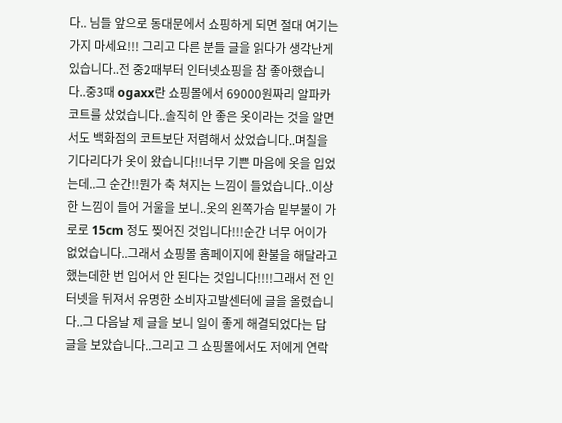다.. 님들 앞으로 동대문에서 쇼핑하게 되면 절대 여기는 가지 마세요!!! 그리고 다른 분들 글을 읽다가 생각난게 있습니다..전 중2때부터 인터넷쇼핑을 참 좋아했습니다..중3때 ogaxx란 쇼핑몰에서 69000원짜리 알파카 코트를 샀었습니다..솔직히 안 좋은 옷이라는 것을 알면서도 백화점의 코트보단 저렴해서 샀었습니다..며칠을 기다리다가 옷이 왔습니다!!너무 기쁜 마음에 옷을 입었는데..그 순간!!뭔가 축 쳐지는 느낌이 들었습니다..이상한 느낌이 들어 거울을 보니..옷의 왼쪽가슴 밑부불이 가로로 15cm 정도 찢어진 것입니다!!!순간 너무 어이가 없었습니다..그래서 쇼핑몰 홈페이지에 환불을 해달라고 했는데한 번 입어서 안 된다는 것입니다!!!!그래서 전 인터넷을 뒤져서 유명한 소비자고발센터에 글을 올렸습니다..그 다음날 제 글을 보니 일이 좋게 해결되었다는 답글을 보았습니다..그리고 그 쇼핑몰에서도 저에게 연락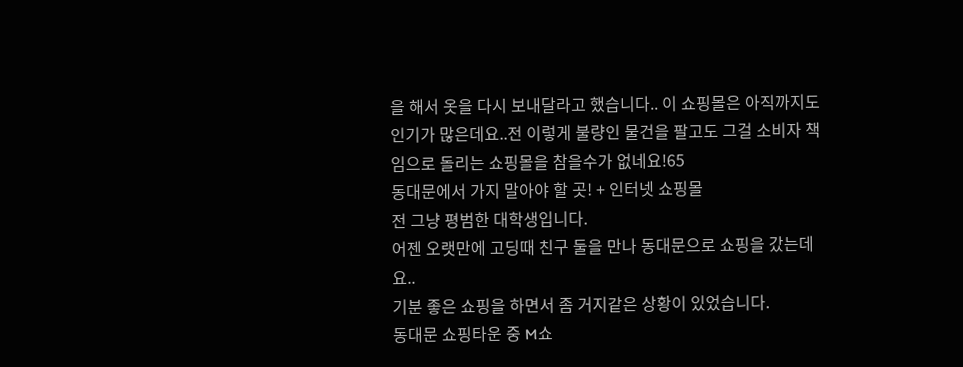을 해서 옷을 다시 보내달라고 했습니다.. 이 쇼핑몰은 아직까지도 인기가 많은데요..전 이렇게 불량인 물건을 팔고도 그걸 소비자 책임으로 돌리는 쇼핑몰을 참을수가 없네요!65
동대문에서 가지 말아야 할 곳! + 인터넷 쇼핑몰
전 그냥 평범한 대학생입니다.
어젠 오랫만에 고딩때 친구 둘을 만나 동대문으로 쇼핑을 갔는데요..
기분 좋은 쇼핑을 하면서 좀 거지같은 상황이 있었습니다.
동대문 쇼핑타운 중 M쇼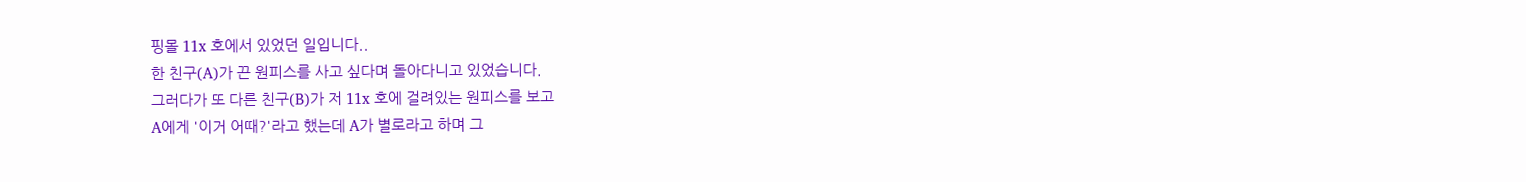핑몰 11x 호에서 있었던 일입니다..
한 친구(A)가 끈 원피스를 사고 싶다며 돌아다니고 있었습니다.
그러다가 또 다른 친구(B)가 저 11x 호에 걸려있는 원피스를 보고
A에게 '이거 어때?'라고 했는데 A가 별로라고 하며 그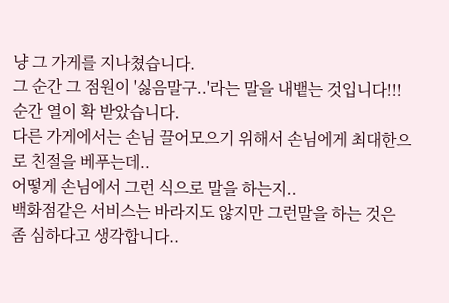냥 그 가게를 지나쳤습니다.
그 순간 그 점원이 '싫음말구..'라는 말을 내뱉는 것입니다!!!
순간 열이 확 받았습니다.
다른 가게에서는 손님 끌어모으기 위해서 손님에게 최대한으로 친절을 베푸는데..
어떻게 손님에서 그런 식으로 말을 하는지..
백화점같은 서비스는 바라지도 않지만 그런말을 하는 것은 좀 심하다고 생각합니다..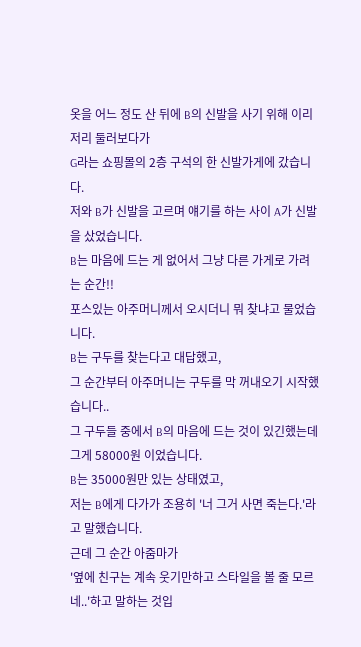옷을 어느 정도 산 뒤에 B의 신발을 사기 위해 이리저리 둘러보다가
G라는 쇼핑몰의 2층 구석의 한 신발가게에 갔습니다.
저와 B가 신발을 고르며 얘기를 하는 사이 A가 신발을 샀었습니다.
B는 마음에 드는 게 없어서 그냥 다른 가게로 가려는 순간!!
포스있는 아주머니께서 오시더니 뭐 찾냐고 물었습니다.
B는 구두를 찾는다고 대답했고,
그 순간부터 아주머니는 구두를 막 꺼내오기 시작했습니다..
그 구두들 중에서 B의 마음에 드는 것이 있긴했는데 그게 58000원 이었습니다.
B는 35000원만 있는 상태였고,
저는 B에게 다가가 조용히 '너 그거 사면 죽는다.'라고 말했습니다.
근데 그 순간 아줌마가
'옆에 친구는 계속 웃기만하고 스타일을 볼 줄 모르네..'하고 말하는 것입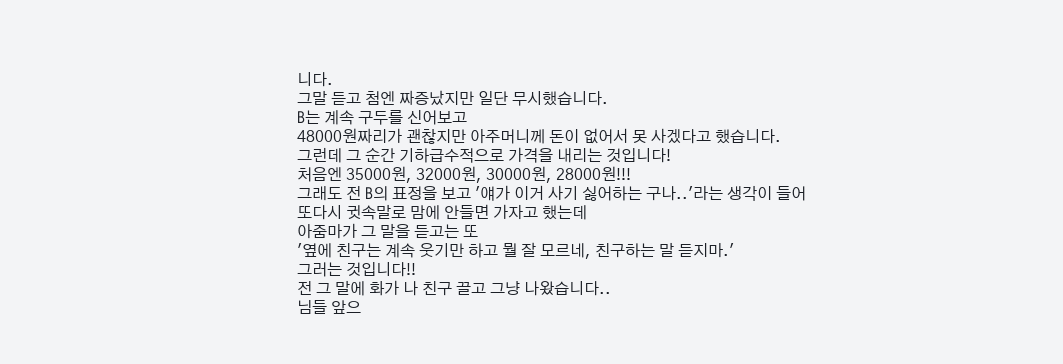니다.
그말 듣고 첨엔 짜증났지만 일단 무시했습니다.
B는 계속 구두를 신어보고
48000원짜리가 괜찮지만 아주머니께 돈이 없어서 못 사겠다고 했습니다.
그런데 그 순간 기하급수적으로 가격을 내리는 것입니다!
처음엔 35000원, 32000원, 30000원, 28000원!!!
그래도 전 B의 표정을 보고 '얘가 이거 사기 싫어하는 구나..'라는 생각이 들어
또다시 귓속말로 맘에 안들면 가자고 했는데
아줌마가 그 말을 듣고는 또
'옆에 친구는 계속 웃기만 하고 뭘 잘 모르네, 친구하는 말 듣지마.'
그러는 것입니다!!
전 그 말에 화가 나 친구 끌고 그냥 나왔습니다..
님들 앞으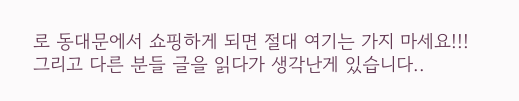로 동대문에서 쇼핑하게 되면 절대 여기는 가지 마세요!!!
그리고 다른 분들 글을 읽다가 생각난게 있습니다..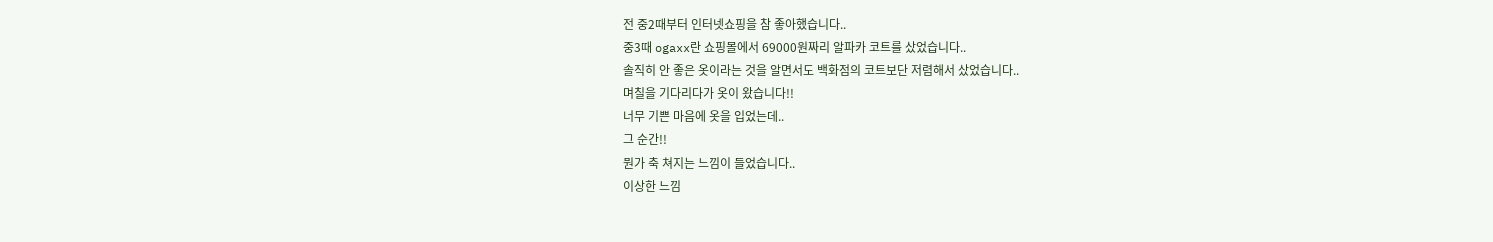전 중2때부터 인터넷쇼핑을 참 좋아했습니다..
중3때 ogaxx란 쇼핑몰에서 69000원짜리 알파카 코트를 샀었습니다..
솔직히 안 좋은 옷이라는 것을 알면서도 백화점의 코트보단 저렴해서 샀었습니다..
며칠을 기다리다가 옷이 왔습니다!!
너무 기쁜 마음에 옷을 입었는데..
그 순간!!
뭔가 축 쳐지는 느낌이 들었습니다..
이상한 느낌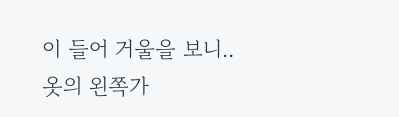이 들어 거울을 보니..
옷의 왼쪽가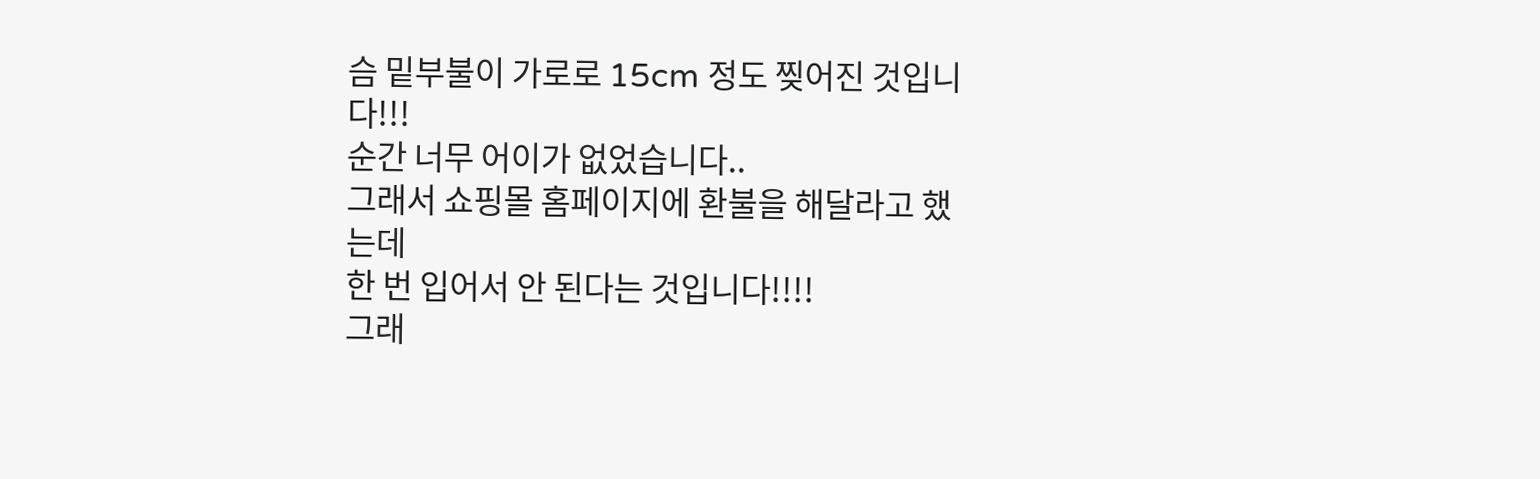슴 밑부불이 가로로 15cm 정도 찢어진 것입니다!!!
순간 너무 어이가 없었습니다..
그래서 쇼핑몰 홈페이지에 환불을 해달라고 했는데
한 번 입어서 안 된다는 것입니다!!!!
그래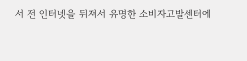서 전 인터넷을 뒤져서 유명한 소비자고발센터에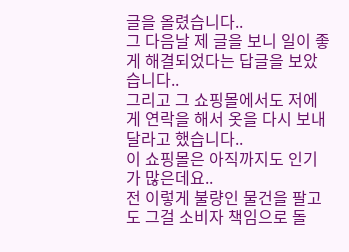글을 올렸습니다..
그 다음날 제 글을 보니 일이 좋게 해결되었다는 답글을 보았습니다..
그리고 그 쇼핑몰에서도 저에게 연락을 해서 옷을 다시 보내달라고 했습니다..
이 쇼핑몰은 아직까지도 인기가 많은데요..
전 이렇게 불량인 물건을 팔고도 그걸 소비자 책임으로 돌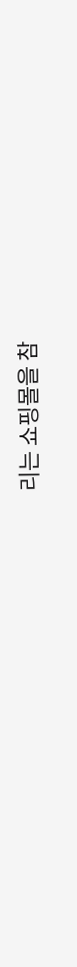리는 쇼핑몰을 참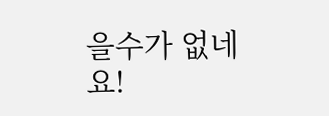을수가 없네요!